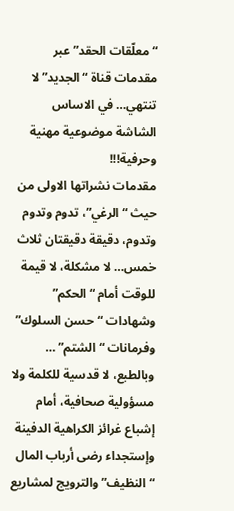“معلّقات الحقد” عبر مقدمات قناة “الجديد” لا تنتهي… في الاساس الشاشة موضوعية مهنية وحرفية!!!
مقدمات نشراتها الاولى من حيث “الرغي”، تدوم وتدوم وتدوم، دقيقة دقيقتان ثلاث خمس… لا مشكلة، لا قيمة للوقت أمام “الحكم” وشهادات “حسن السلوك” وفرمانات “الشتم” … وبالطبع، لا قدسية للكلمة ولا مسؤولية صحافية، أمام إشباع غرائز الكراهية الدفينة وإستجداء رضى أرباب المال “النظيف” والترويج لمشاريع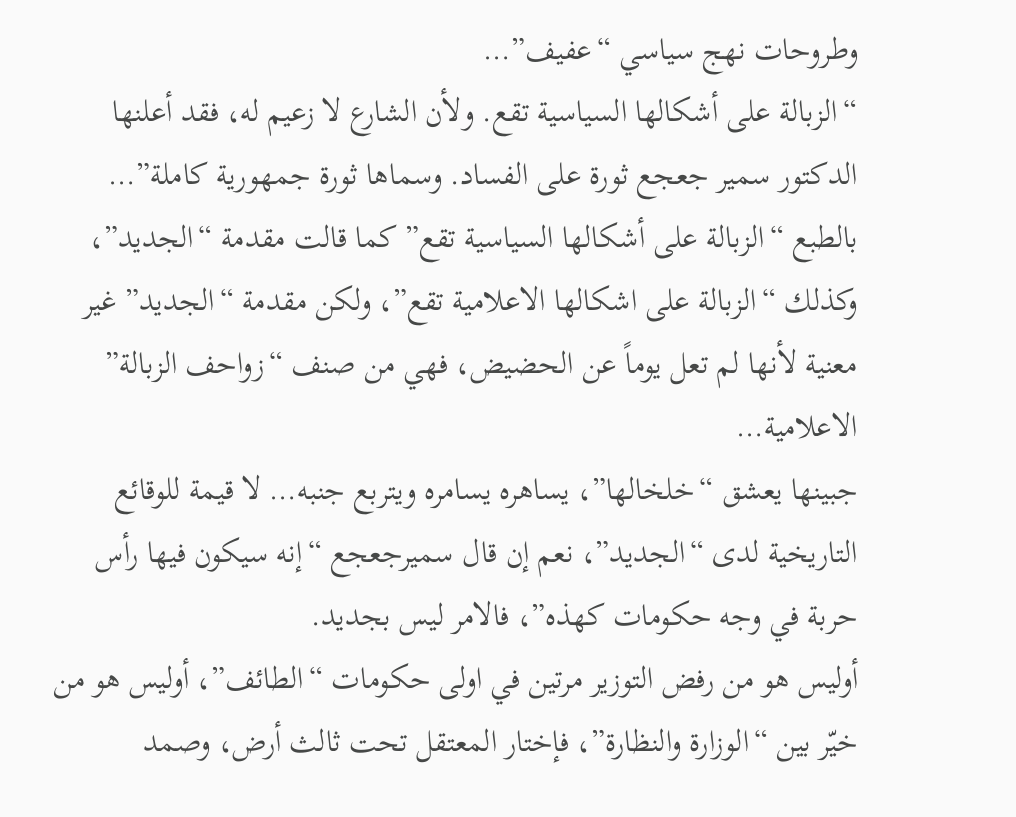وطروحات نهج سياسي “عفيف”…
“الزبالة على أشكالها السياسية تقع. ولأن الشارع لا زعيم له، فقد أعلنها الدكتور سمير جعجع ثورة على الفساد. وسماها ثورة جمهورية كاملة”… بالطبع “الزبالة على أشكالها السياسية تقع” كما قالت مقدمة “الجديد”، وكذلك “الزبالة على اشكالها الاعلامية تقع”، ولكن مقدمة “الجديد” غير معنية لأنها لم تعل يوماً عن الحضيض، فهي من صنف “زواحف الزبالة” الاعلامية…
جبينها يعشق “خلخالها”، يساهره يسامره ويتربع جنبه… لا قيمة للوقائع التاريخية لدى “الجديد”، نعم إن قال سميرجعجع “إنه سيكون فيها رأس حربة في وجه حكومات كهذه”، فالامر ليس بجديد.
أوليس هو من رفض التوزير مرتين في اولى حكومات “الطائف”، أوليس هو من خيّر بين “الوزارة والنظارة”، فإختار المعتقل تحت ثالث أرض، وصمد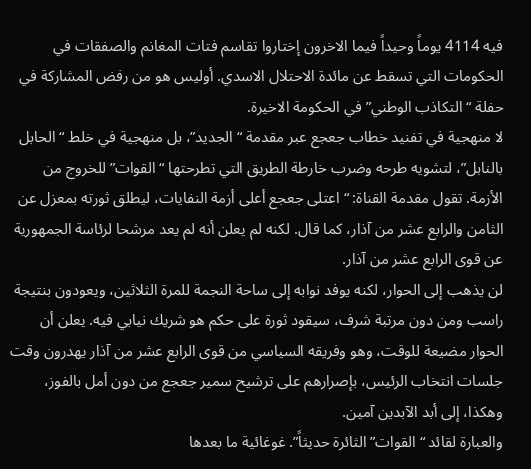فيه 4114 يوماً وحيداً فيما الاخرون إختاروا تقاسم فتات المغانم والصفقات في الحكومات التي تسقط عن مائدة الاحتلال الاسدي. أوليس هو من رفض المشاركة في حفلة “التكاذب الوطني” في الحكومة الاخيرة.
لا منهجية في تفنيد خطاب جعجع عبر مقدمة “الجديد”، بل منهجية في خلط “الحابل بالنابل”، لتشويه طرحه وضرب خارطة الطريق التي تطرحتها “القوات” للخروج من الأزمة. تقول مقدمة القناة: “اعتلى جعجع أعلى أزمة النفايات، ليطلق ثورته بمعزل عن الثامن والرابع عشر من آذار، كما قال. لكنه لم يعلن أنه لم يعد مرشحا لرئاسة الجمهورية عن قوى الرابع عشر من آذار.
لن يذهب إلى الحوار، لكنه يوفد نوابه إلى ساحة النجمة للمرة الثلاثين، ويعودون بنتيجة راسب ومن دون مرتبة شرف، سيقود ثورة على حكم هو شريك نيابي فيه. يعلن أن الحوار مضيعة للوقت، وهو وفريقه السياسي من قوى الرابع عشر من آذار يهدرون وقت جلسات انتخاب الرئيس، بإصرارهم على ترشيح سمير جعجع من دون أمل بالفوز، وهكذا، إلى أبد الآبدين آمين.
والعبارة لقائد “القوات” الثائرة حديثاً”. غوغائية ما بعدها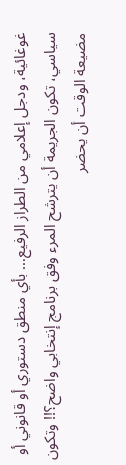غوغائية، ودجل إعلامي من الطراز الرفيع… بأي منطق دستوري أو قانوني أو سياسي، تكون الجريمة أن يترشح المرء وفق برنامج إنتخابي واضح؟!! وتكون مضيعة الوقت أن يحضر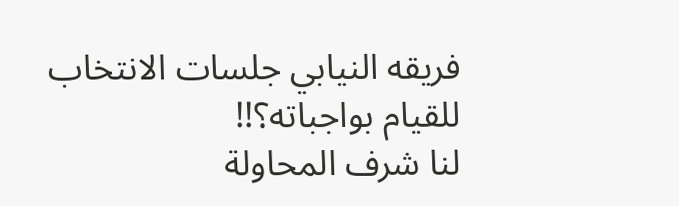فريقه النيابي جلسات الانتخاب للقيام بواجباته؟!!
لنا شرف المحاولة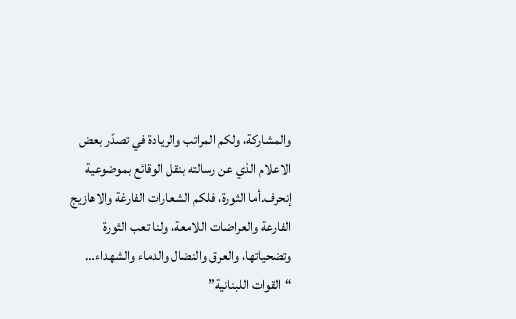والمشاركة، ولكم المراتب والريادة في تصدّر بعض الاعلام الذي عن رسالته بنقل الوقائع بموضوعية إنحرف.أما الثورة، فلكم الشعارات الفارغة والاهازيج الفارعة والعراضات اللامعة، ولنا تعب الثورة وتضحياتها، والعرق والنضال والدماء والشهداء… “القوات اللبنانية”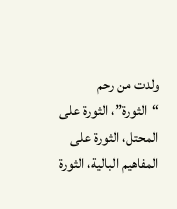ولدت من رحم “الثورة”، الثورة على المحتل، الثورة على المفاهيم البالية، الثورة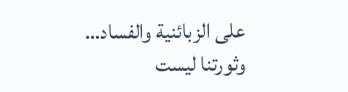على الزبائنية والفساد… وثورتنا ليست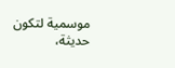موسمية لتكون حديثة،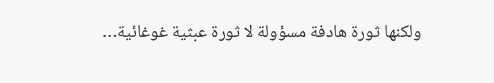ولكنها ثورة هادفة مسؤولة لا ثورة عبثية غوغائية…